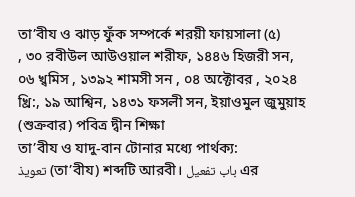তা’বীয ও ঝাড় ফুঁক সম্পর্কে শরয়ী ফায়সালা (৫)
, ৩০ রবীউল আউওয়াল শরীফ, ১৪৪৬ হিজরী সন, ০৬ খ্বমিস , ১৩৯২ শামসী সন , ০৪ অক্টোবর , ২০২৪ খ্রি:, ১৯ আশ্বিন, ১৪৩১ ফসলী সন, ইয়াওমুল জুমুয়াহ (শুক্রবার) পবিত্র দ্বীন শিক্ষা
তা’বীয ও যাদু-বান টোনার মধ্যে পার্থক্য:
تعويذ (তা’বীয) শব্দটি আরবী। باب تفعيل এর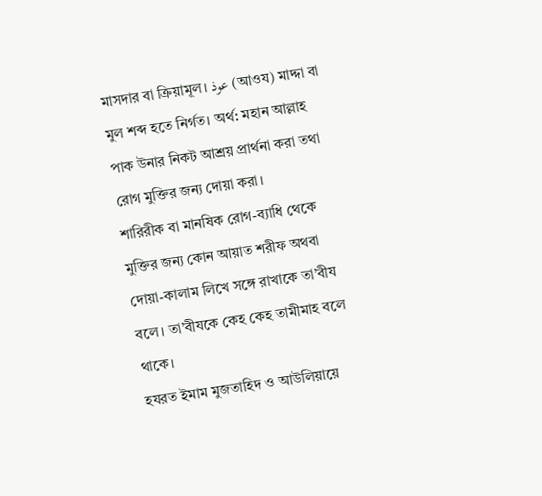মাসদার বা ক্রিয়ামূল। عوذ (আওয) মাদ্দা বা মুল শব্দ হতে নির্গত। অর্থ: মহান আল্লাহ পাক উনার নিকট আশ্রয় প্রার্থনা করা তথা রোগ মুক্তির জন্য দোয়া করা।
শারিরীক বা মানষিক রোগ-ব্যাধি থেকে মুক্তির জন্য কোন আয়াত শরীফ অথবা দোয়া-কালাম লিখে সঙ্গে রাখাকে তা’বীয বলে। তা’বীযকে কেহ কেহ তামীমাহ বলে থাকে।
হযরত ইমাম মুজতাহিদ ও আউলিয়ায়ে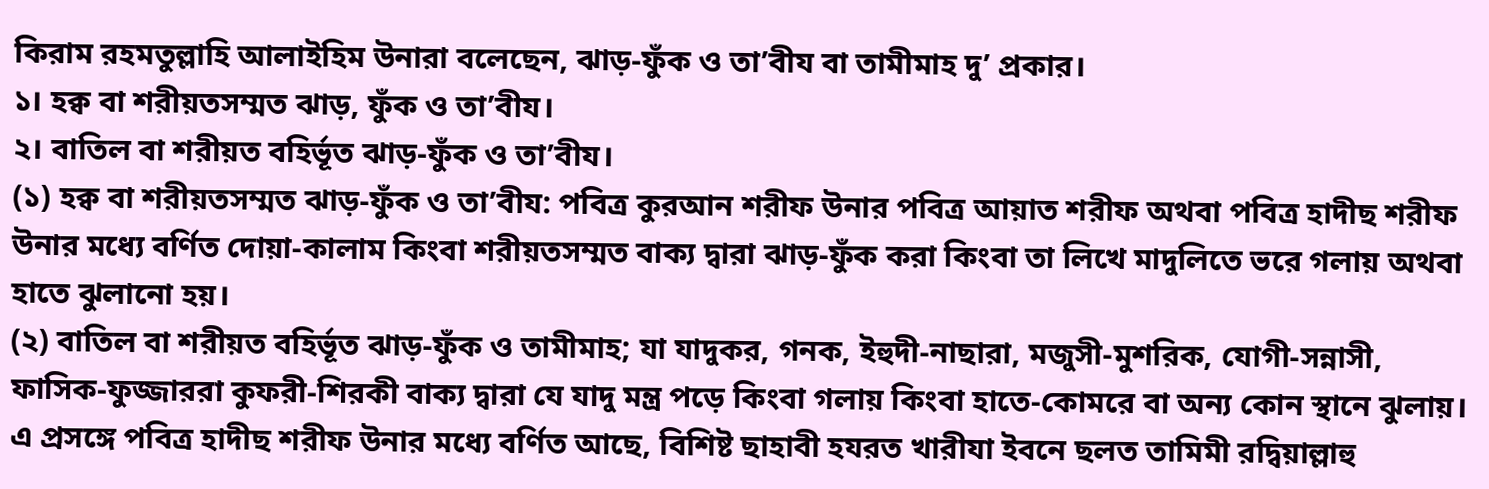কিরাম রহমতুল্লাহি আলাইহিম উনারা বলেছেন, ঝাড়-ফুঁক ও তা’বীয বা তামীমাহ দু’ প্রকার।
১। হক্ব বা শরীয়তসম্মত ঝাড়, ফুঁক ও তা’বীয।
২। বাতিল বা শরীয়ত বহির্ভূত ঝাড়-ফুঁক ও তা’বীয।
(১) হক্ব বা শরীয়তসম্মত ঝাড়-ফুঁক ও তা’বীয: পবিত্র কুরআন শরীফ উনার পবিত্র আয়াত শরীফ অথবা পবিত্র হাদীছ শরীফ উনার মধ্যে বর্ণিত দোয়া-কালাম কিংবা শরীয়তসম্মত বাক্য দ্বারা ঝাড়-ফুঁক করা কিংবা তা লিখে মাদুলিতে ভরে গলায় অথবা হাতে ঝুলানো হয়।
(২) বাতিল বা শরীয়ত বহির্ভূত ঝাড়-ফুঁক ও তামীমাহ; যা যাদুকর, গনক, ইহুদী-নাছারা, মজুসী-মুশরিক, যোগী-সন্নাসী, ফাসিক-ফুজ্জাররা কুফরী-শিরকী বাক্য দ্বারা যে যাদু মন্ত্র পড়ে কিংবা গলায় কিংবা হাতে-কোমরে বা অন্য কোন স্থানে ঝুলায়।
এ প্রসঙ্গে পবিত্র হাদীছ শরীফ উনার মধ্যে বর্ণিত আছে, বিশিষ্ট ছাহাবী হযরত খারীযা ইবনে ছলত তামিমী রদ্বিয়াল্লাহু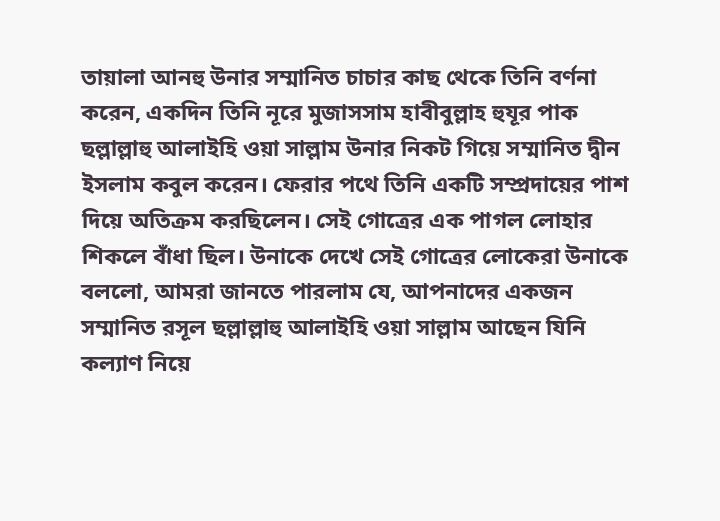তায়ালা আনহু উনার সম্মানিত চাচার কাছ থেকে তিনি বর্ণনা করেন, একদিন তিনি নূরে মুজাসসাম হাবীবুল্লাহ হুযূর পাক ছল্লাল্লাহু আলাইহি ওয়া সাল্লাম উনার নিকট গিয়ে সম্মানিত দ্বীন ইসলাম কবুল করেন। ফেরার পথে তিনি একটি সম্প্রদায়ের পাশ দিয়ে অতিক্রম করছিলেন। সেই গোত্রের এক পাগল লোহার শিকলে বাঁধা ছিল। উনাকে দেখে সেই গোত্রের লোকেরা উনাকে বললো, আমরা জানতে পারলাম যে, আপনাদের একজন সম্মানিত রসূল ছল্লাল্লাহু আলাইহি ওয়া সাল্লাম আছেন যিনি কল্যাণ নিয়ে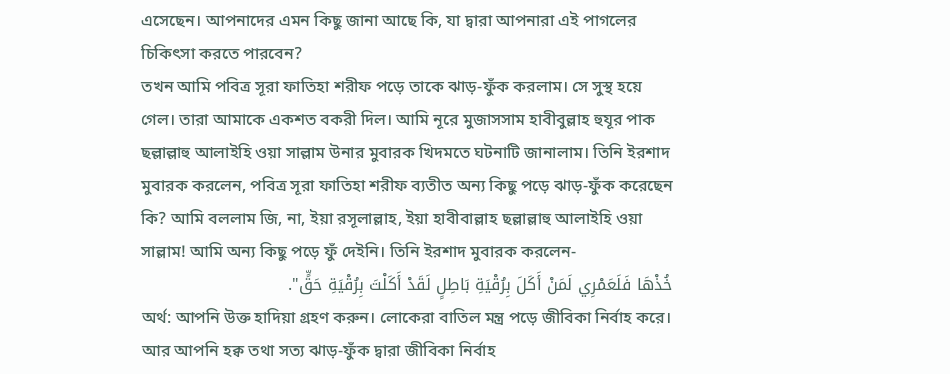এসেছেন। আপনাদের এমন কিছু জানা আছে কি, যা দ্বারা আপনারা এই পাগলের চিকিৎসা করতে পারবেন?
তখন আমি পবিত্র সূরা ফাতিহা শরীফ পড়ে তাকে ঝাড়-ফুঁক করলাম। সে সুস্থ হয়ে গেল। তারা আমাকে একশত বকরী দিল। আমি নূরে মুজাসসাম হাবীবুল্লাহ হুযূর পাক ছল্লাল্লাহু আলাইহি ওয়া সাল্লাম উনার মুবারক খিদমতে ঘটনাটি জানালাম। তিনি ইরশাদ মুবারক করলেন, পবিত্র সূরা ফাতিহা শরীফ ব্যতীত অন্য কিছু পড়ে ঝাড়-ফুঁক করেছেন কি? আমি বললাম জি, না, ইয়া রসূলাল্লাহ, ইয়া হাবীবাল্লাহ ছল্লাল্লাহু আলাইহি ওয়া সাল্লাম! আমি অন্য কিছু পড়ে ফুঁ দেইনি। তিনি ইরশাদ মুবারক করলেন-
خُذْهَا فَلَعَمْرِي لَمَنْ أَكَلَ بِرُقْيَةِ بَاطِلٍ لَقَدْ أَكَلْتَ بِرُقْيَةِ حَقٍّ".
অর্থ: আপনি উক্ত হাদিয়া গ্রহণ করুন। লোকেরা বাতিল মন্ত্র পড়ে জীবিকা নির্বাহ করে। আর আপনি হক্ব তথা সত্য ঝাড়-ফুঁক দ্বারা জীবিকা নির্বাহ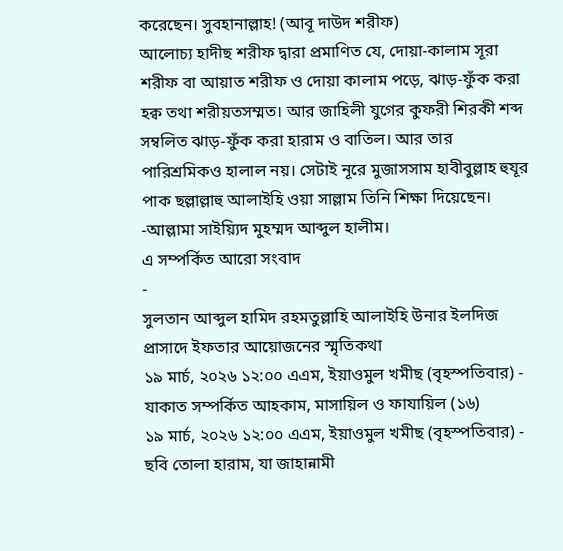করেছেন। সুবহানাল্লাহ! (আবূ দাউদ শরীফ)
আলোচ্য হাদীছ শরীফ দ্বারা প্রমাণিত যে, দোয়া-কালাম সূরা শরীফ বা আয়াত শরীফ ও দোয়া কালাম পড়ে, ঝাড়-ফুঁক করা হক্ব তথা শরীয়তসম্মত। আর জাহিলী যুগের কুফরী শিরকী শব্দ সম্বলিত ঝাড়-ফুঁক করা হারাম ও বাতিল। আর তার পারিশ্রমিকও হালাল নয়। সেটাই নূরে মুজাসসাম হাবীবুল্লাহ হুযূর পাক ছল্লাল্লাহু আলাইহি ওয়া সাল্লাম তিনি শিক্ষা দিয়েছেন।
-আল্লামা সাইয়্যিদ মুহম্মদ আব্দুল হালীম।
এ সম্পর্কিত আরো সংবাদ
-
সুলতান আব্দুল হামিদ রহমতুল্লাহি আলাইহি উনার ইলদিজ প্রাসাদে ইফতার আয়োজনের স্মৃতিকথা
১৯ মার্চ, ২০২৬ ১২:০০ এএম, ইয়াওমুল খমীছ (বৃহস্পতিবার) -
যাকাত সম্পর্কিত আহকাম, মাসায়িল ও ফাযায়িল (১৬)
১৯ মার্চ, ২০২৬ ১২:০০ এএম, ইয়াওমুল খমীছ (বৃহস্পতিবার) -
ছবি তোলা হারাম, যা জাহান্নামী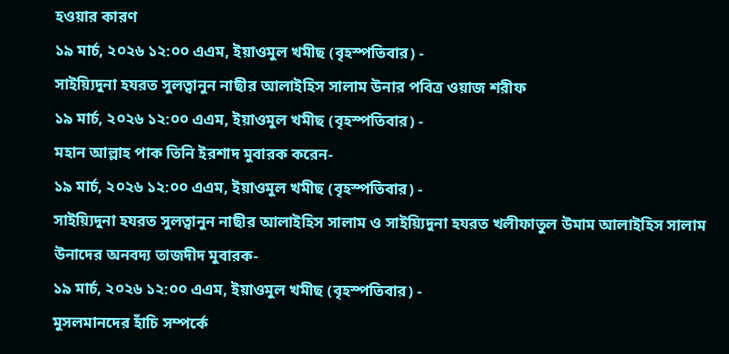হওয়ার কারণ
১৯ মার্চ, ২০২৬ ১২:০০ এএম, ইয়াওমুল খমীছ (বৃহস্পতিবার) -
সাইয়্যিদুনা হযরত সুলত্বানুন নাছীর আলাইহিস সালাম উনার পবিত্র ওয়াজ শরীফ
১৯ মার্চ, ২০২৬ ১২:০০ এএম, ইয়াওমুল খমীছ (বৃহস্পতিবার) -
মহান আল্লাহ পাক তিনি ইরশাদ মুবারক করেন-
১৯ মার্চ, ২০২৬ ১২:০০ এএম, ইয়াওমুল খমীছ (বৃহস্পতিবার) -
সাইয়্যিদুনা হযরত সুলত্বানুন নাছীর আলাইহিস সালাম ও সাইয়্যিদুনা হযরত খলীফাতুল উমাম আলাইহিস সালাম উনাদের অনবদ্য তাজদীদ মুবারক-
১৯ মার্চ, ২০২৬ ১২:০০ এএম, ইয়াওমুল খমীছ (বৃহস্পতিবার) -
মুসলমানদের হাঁচি সম্পর্কে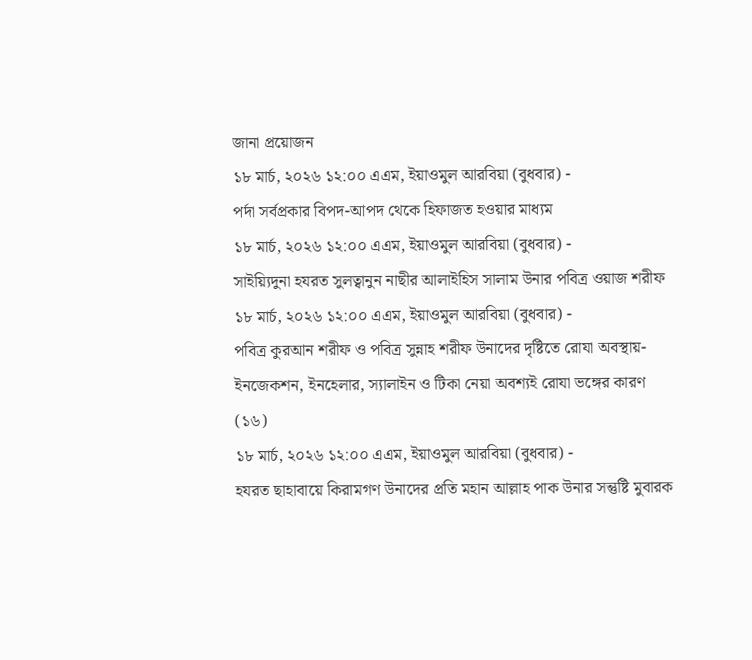জানা প্রয়োজন
১৮ মার্চ, ২০২৬ ১২:০০ এএম, ইয়াওমুল আরবিয়া (বুধবার) -
পর্দা সর্বপ্রকার বিপদ-আপদ থেকে হিফাজত হওয়ার মাধ্যম
১৮ মার্চ, ২০২৬ ১২:০০ এএম, ইয়াওমুল আরবিয়া (বুধবার) -
সাইয়্যিদুনা হযরত সুলত্বানুন নাছীর আলাইহিস সালাম উনার পবিত্র ওয়াজ শরীফ
১৮ মার্চ, ২০২৬ ১২:০০ এএম, ইয়াওমুল আরবিয়া (বুধবার) -
পবিত্র কুরআন শরীফ ও পবিত্র সুন্নাহ শরীফ উনাদের দৃষ্টিতে রোযা অবস্থায়- ইনজেকশন, ইনহেলার, স্যালাইন ও টিকা নেয়া অবশ্যই রোযা ভঙ্গের কারণ (১৬)
১৮ মার্চ, ২০২৬ ১২:০০ এএম, ইয়াওমুল আরবিয়া (বুধবার) -
হযরত ছাহাবায়ে কিরামগণ উনাদের প্রতি মহান আল্লাহ পাক উনার সন্তুষ্টি মুবারক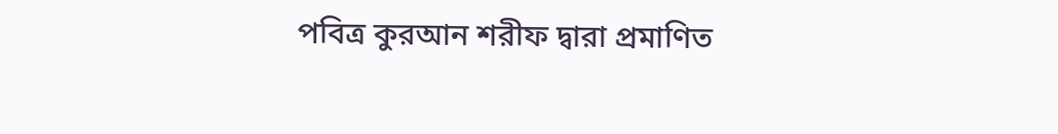পবিত্র কুরআন শরীফ দ্বারা প্রমাণিত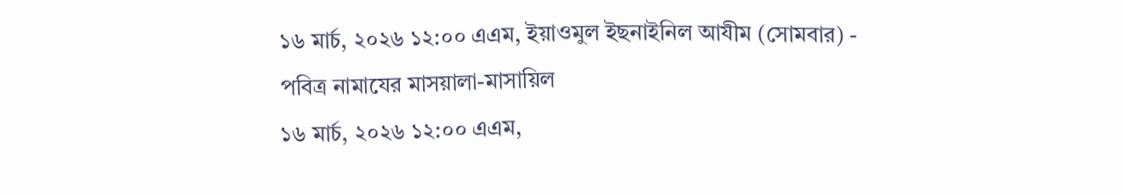১৬ মার্চ, ২০২৬ ১২:০০ এএম, ইয়াওমুল ইছনাইনিল আযীম (সোমবার) -
পবিত্র নামাযের মাসয়ালা-মাসায়িল
১৬ মার্চ, ২০২৬ ১২:০০ এএম,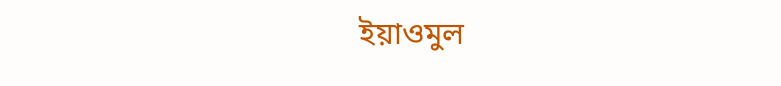ইয়াওমুল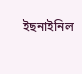ইছনাইনিল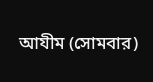আযীম (সোমবার)